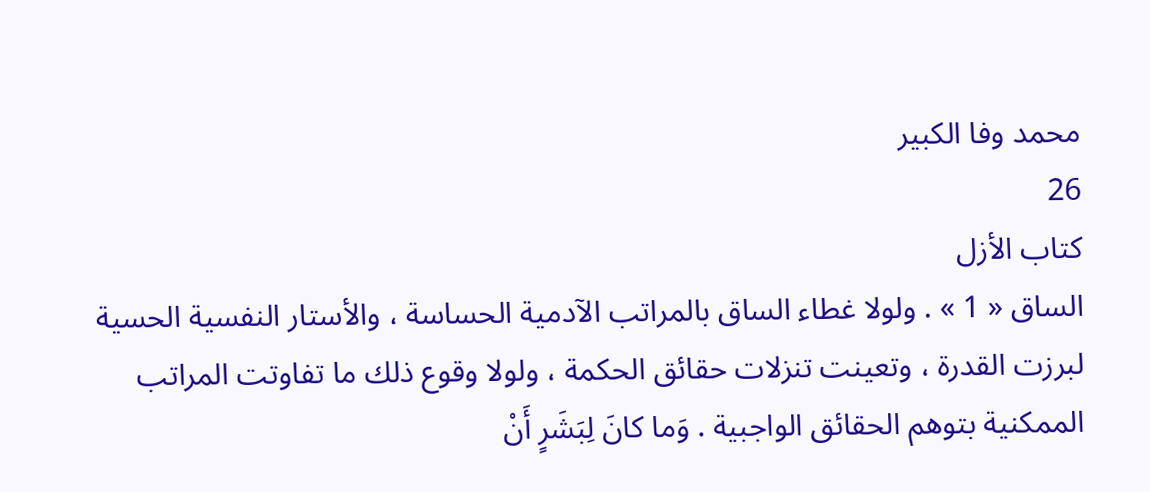محمد وفا الكبير
26
كتاب الأزل
الساق « 1 » . ولولا غطاء الساق بالمراتب الآدمية الحساسة ، والأستار النفسية الحسية لبرزت القدرة ، وتعينت تنزلات حقائق الحكمة ، ولولا وقوع ذلك ما تفاوتت المراتب الممكنية بتوهم الحقائق الواجبية . وَما كانَ لِبَشَرٍ أَنْ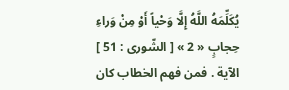يُكَلِّمَهُ اللَّهُ إِلَّا وَحْياً أَوْ مِنْ وَراءِ حِجابٍ « 2 » [ الشّورى : 51 ] الآية . فمن فهم الخطاب كان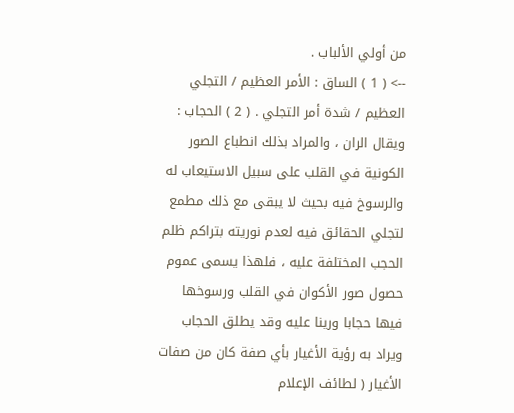من أولي الألباب .
--> ( 1 ) الساق : الأمر العظيم / التجلي العظيم / شدة أمر التجلي . ( 2 ) الحجاب : ويقال الران ، والمراد بذلك انطباع الصور الكونية في القلب على سبيل الاستيعاب له والرسوخ فيه بحيث لا يبقى مع ذلك مطمع لتجلي الحقائق فيه لعدم نوريته بتراكم ظلم الحجب المختلفة عليه ، فلهذا يسمى عموم حصول صور الأكوان في القلب ورسوخها فيها حجابا ورينا عليه وقد يطلق الحجاب ويراد به رؤية الأغيار بأي صفة كان من صفات الأغيار ( لطائف الإعلام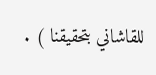للقاشاني بتحقيقنا ) .